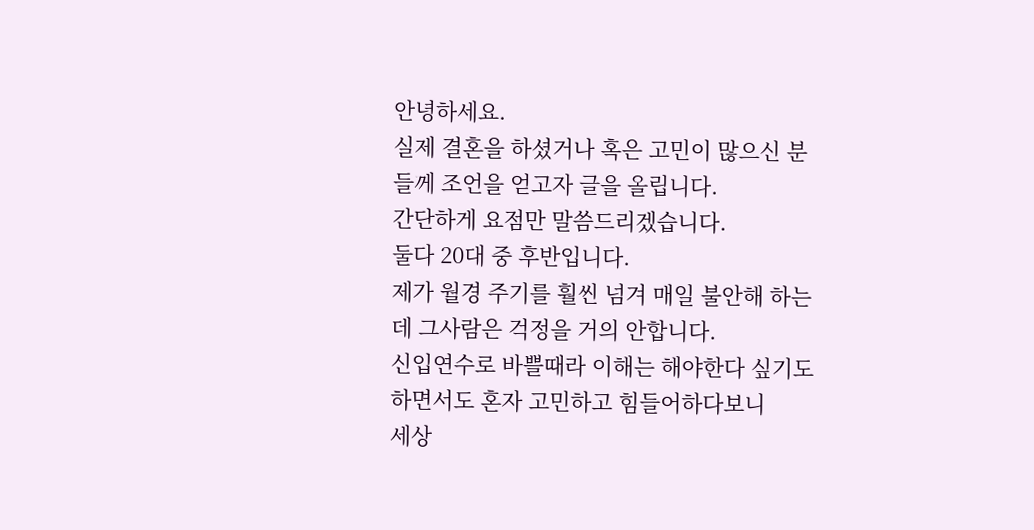안녕하세요.
실제 결혼을 하셨거나 혹은 고민이 많으신 분들께 조언을 얻고자 글을 올립니다.
간단하게 요점만 말씀드리겠습니다.
둘다 20대 중 후반입니다.
제가 월경 주기를 훨씬 넘겨 매일 불안해 하는데 그사람은 걱정을 거의 안합니다.
신입연수로 바쁠때라 이해는 해야한다 싶기도 하면서도 혼자 고민하고 힘들어하다보니
세상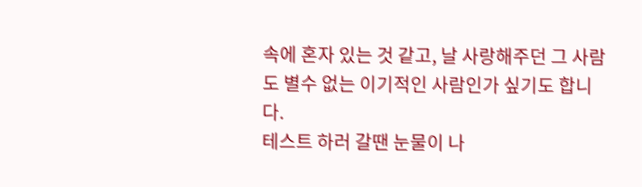속에 혼자 있는 것 같고, 날 사랑해주던 그 사람도 별수 없는 이기적인 사람인가 싶기도 합니다.
테스트 하러 갈땐 눈물이 나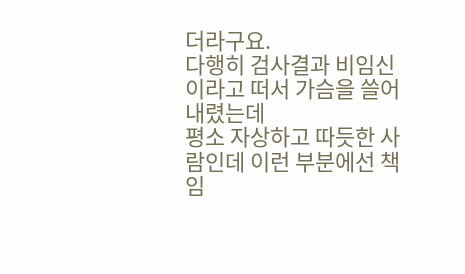더라구요.
다행히 검사결과 비임신이라고 떠서 가슴을 쓸어내렸는데
평소 자상하고 따듯한 사람인데 이런 부분에선 책임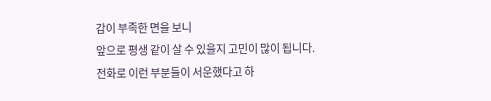감이 부족한 면을 보니
앞으로 평생 같이 살 수 있을지 고민이 많이 됩니다.
전화로 이런 부분들이 서운했다고 하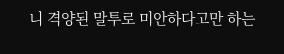니 격양된 말투로 미안하다고만 하는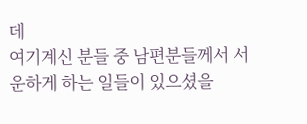데
여기계신 분들 중 남편분들께서 서운하게 하는 일들이 있으셨을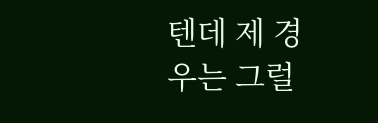텐데 제 경우는 그럴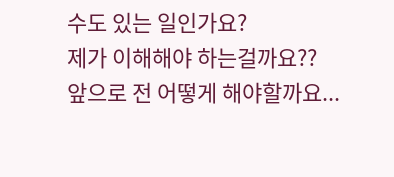수도 있는 일인가요?
제가 이해해야 하는걸까요??
앞으로 전 어떻게 해야할까요...